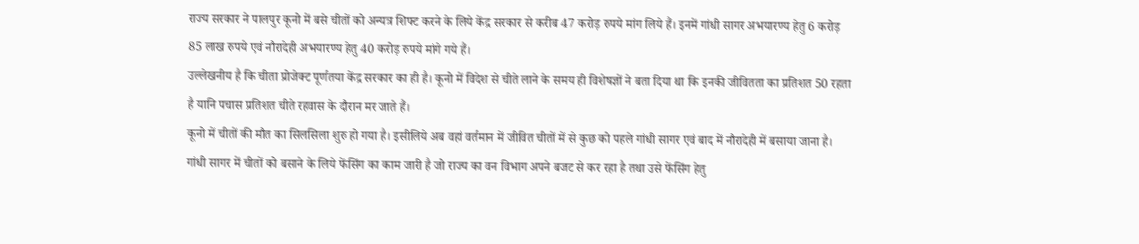राज्य सरकार ने पालपुर कूनो में बसे चीतों को अन्यत्र शिफ्ट करने के लिये केंद्र सरकार से करीब 47 करोड़ रुपये मांग लिये हैं। इनमें गांधी सागर अभयारण्य हेतु 6 करोड़ 85 लाख रुपये एवं नौरादेही अभयारण्य हेतु 40 करोड़ रुपये मांगे गये हैं।
उल्लेखनीय है कि चीता प्रोजेक्ट पूर्णतया केंद्र सरकार का ही है। कूनो में विदेश से चीते लाने के समय ही विशेषज्ञों ने बता दिया था कि इनकी जीवितता का प्रतिशत 50 रहता है यानि पचास प्रतिशत चीते रहवास के दौरान मर जाते हैं।
कूनो में चीतों की मौत का सिलसिला शुरु हो गया है। इसीलिये अब वहां वर्तमान में जीवित चीतों में से कुछ को पहले गांधी सागर एवं बाद में नौरादेही में बसाया जाना है। गांधी सागर में चीतों को बसाने के लिये फेंसिंग का काम जारी है जो राज्य का वन विभाग अपने बजट से कर रहा है तथा उसे फेंसिंग हेतु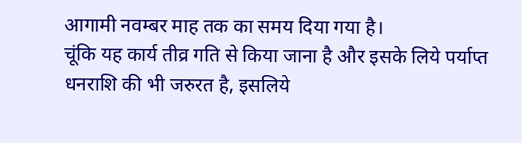आगामी नवम्बर माह तक का समय दिया गया है।
चूंकि यह कार्य तीव्र गति से किया जाना है और इसके लिये पर्याप्त धनराशि की भी जरुरत है, इसलिये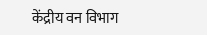केंद्रीय वन विभाग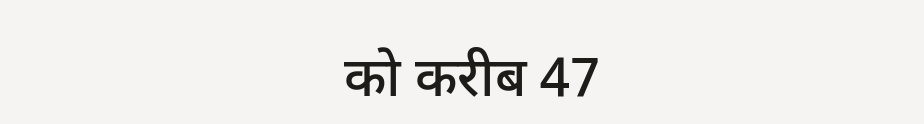को करीब 47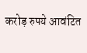करोड़ रुपये आवंटित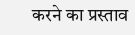करने का प्रस्ताव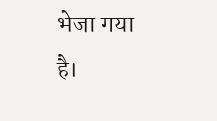भेजा गया है।